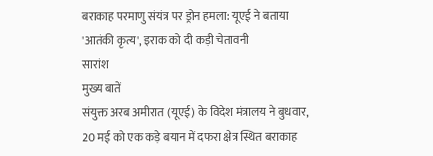बराकाह परमाणु संयंत्र पर ड्रोन हमला: यूएई ने बताया 'आतंकी कृत्य', इराक को दी कड़ी चेतावनी
सारांश
मुख्य बातें
संयुक्त अरब अमीरात (यूएई) के विदेश मंत्रालय ने बुधवार, 20 मई को एक कड़े बयान में दफरा क्षेत्र स्थित बराकाह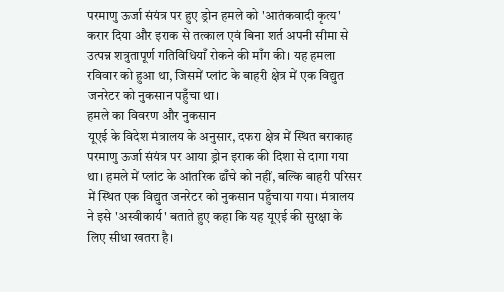परमाणु ऊर्जा संयंत्र पर हुए ड्रोन हमले को 'आतंकवादी कृत्य' करार दिया और इराक से तत्काल एवं बिना शर्त अपनी सीमा से उत्पन्न शत्रुतापूर्ण गतिविधियाँ रोकने की माँग की। यह हमला रविवार को हुआ था, जिसमें प्लांट के बाहरी क्षेत्र में एक विद्युत जनरेटर को नुकसान पहुँचा था।
हमले का विवरण और नुकसान
यूएई के विदेश मंत्रालय के अनुसार, दफरा क्षेत्र में स्थित बराकाह परमाणु ऊर्जा संयंत्र पर आया ड्रोन इराक की दिशा से दागा गया था। हमले में प्लांट के आंतरिक ढाँचे को नहीं, बल्कि बाहरी परिसर में स्थित एक विद्युत जनरेटर को नुकसान पहुँचाया गया। मंत्रालय ने इसे 'अस्वीकार्य' बताते हुए कहा कि यह यूएई की सुरक्षा के लिए सीधा खतरा है।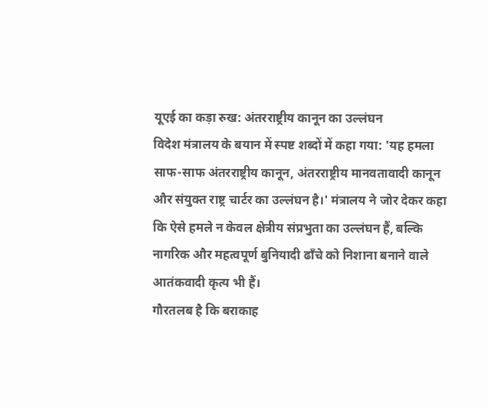यूएई का कड़ा रुख: अंतरराष्ट्रीय कानून का उल्लंघन
विदेश मंत्रालय के बयान में स्पष्ट शब्दों में कहा गया: 'यह हमला साफ-साफ अंतरराष्ट्रीय कानून, अंतरराष्ट्रीय मानवतावादी कानून और संयुक्त राष्ट्र चार्टर का उल्लंघन है।' मंत्रालय ने जोर देकर कहा कि ऐसे हमले न केवल क्षेत्रीय संप्रभुता का उल्लंघन हैं, बल्कि नागरिक और महत्वपूर्ण बुनियादी ढाँचे को निशाना बनाने वाले आतंकवादी कृत्य भी हैं।
गौरतलब है कि बराकाह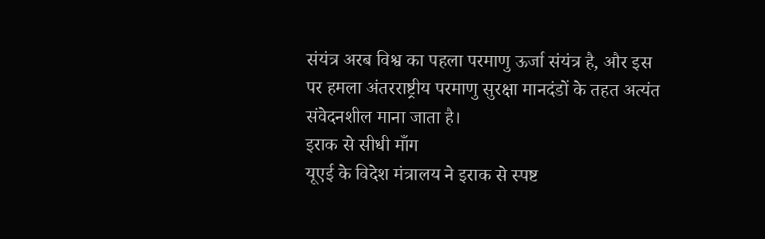संयंत्र अरब विश्व का पहला परमाणु ऊर्जा संयंत्र है, और इस पर हमला अंतरराष्ट्रीय परमाणु सुरक्षा मानदंडों के तहत अत्यंत संवेदनशील माना जाता है।
इराक से सीधी माँग
यूएई के विदेश मंत्रालय ने इराक से स्पष्ट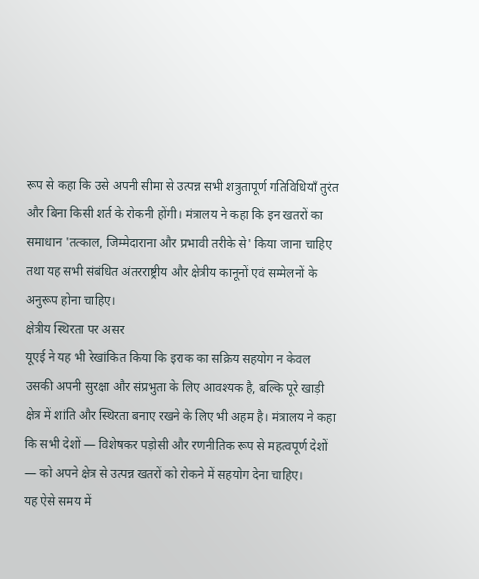रूप से कहा कि उसे अपनी सीमा से उत्पन्न सभी शत्रुतापूर्ण गतिविधियाँ तुरंत और बिना किसी शर्त के रोकनी होंगी। मंत्रालय ने कहा कि इन खतरों का समाधान 'तत्काल, जिम्मेदाराना और प्रभावी तरीके से' किया जाना चाहिए तथा यह सभी संबंधित अंतरराष्ट्रीय और क्षेत्रीय कानूनों एवं सम्मेलनों के अनुरूप होना चाहिए।
क्षेत्रीय स्थिरता पर असर
यूएई ने यह भी रेखांकित किया कि इराक का सक्रिय सहयोग न केवल उसकी अपनी सुरक्षा और संप्रभुता के लिए आवश्यक है, बल्कि पूरे खाड़ी क्षेत्र में शांति और स्थिरता बनाए रखने के लिए भी अहम है। मंत्रालय ने कहा कि सभी देशों — विशेषकर पड़ोसी और रणनीतिक रूप से महत्वपूर्ण देशों — को अपने क्षेत्र से उत्पन्न खतरों को रोकने में सहयोग देना चाहिए।
यह ऐसे समय में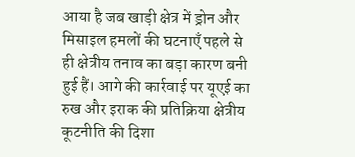आया है जब खाड़ी क्षेत्र में ड्रोन और मिसाइल हमलों की घटनाएँ पहले से ही क्षेत्रीय तनाव का बड़ा कारण बनी हुई हैं। आगे की कार्रवाई पर यूएई का रुख और इराक की प्रतिक्रिया क्षेत्रीय कूटनीति की दिशा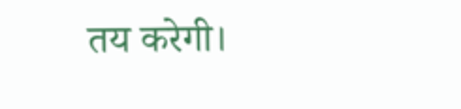तय करेगी।